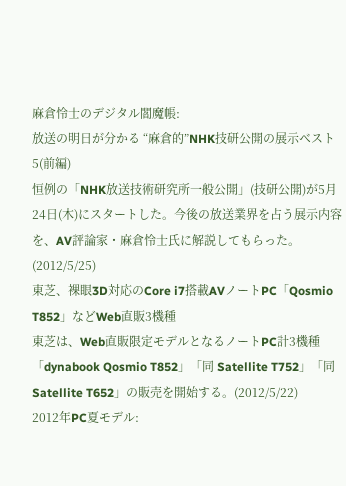麻倉怜士のデジタル閻魔帳:
放送の明日が分かる “麻倉的”NHK技研公開の展示ベスト5(前編)
恒例の「NHK放送技術研究所一般公開」(技研公開)が5月24日(木)にスタートした。今後の放送業界を占う展示内容を、AV評論家・麻倉怜士氏に解説してもらった。(2012/5/25)
東芝、裸眼3D対応のCore i7搭載AVノートPC「Qosmio T852」などWeb直販3機種
東芝は、Web直販限定モデルとなるノートPC計3機種「dynabook Qosmio T852」「同 Satellite T752」「同 Satellite T652」の販売を開始する。(2012/5/22)
2012年PC夏モデル: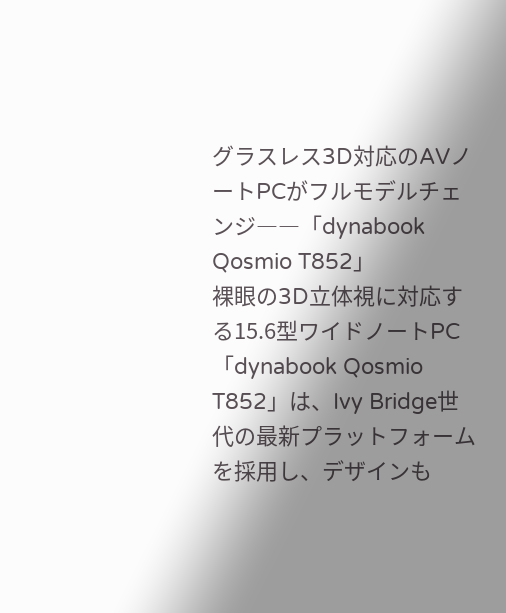グラスレス3D対応のAVノートPCがフルモデルチェンジ――「dynabook Qosmio T852」
裸眼の3D立体視に対応する15.6型ワイドノートPC「dynabook Qosmio T852」は、Ivy Bridge世代の最新プラットフォームを採用し、デザインも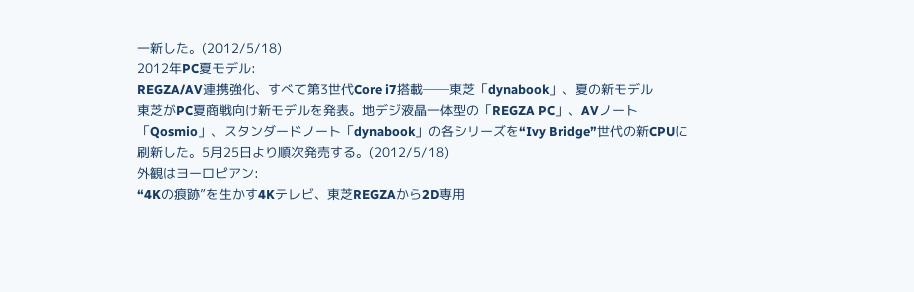一新した。(2012/5/18)
2012年PC夏モデル:
REGZA/AV連携強化、すべて第3世代Core i7搭載──東芝「dynabook」、夏の新モデル
東芝がPC夏商戦向け新モデルを発表。地デジ液晶一体型の「REGZA PC」、AVノート「Qosmio」、スタンダードノート「dynabook」の各シリーズを“Ivy Bridge”世代の新CPUに刷新した。5月25日より順次発売する。(2012/5/18)
外観はヨーロピアン:
“4Kの痕跡”を生かす4Kテレビ、東芝REGZAから2D専用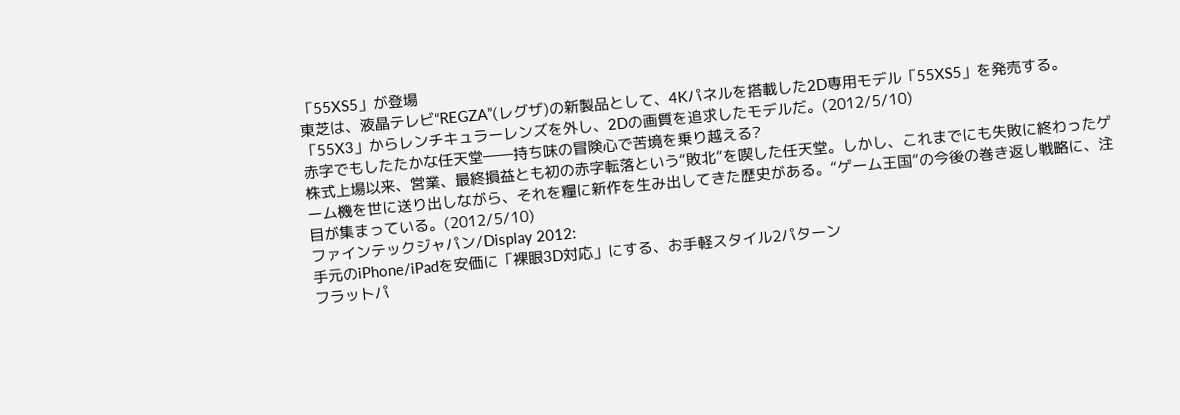「55XS5」が登場
東芝は、液晶テレビ“REGZA”(レグザ)の新製品として、4Kパネルを搭載した2D専用モデル「55XS5」を発売する。「55X3」からレンチキュラーレンズを外し、2Dの画質を追求したモデルだ。(2012/5/10)
赤字でもしたたかな任天堂――持ち味の冒険心で苦境を乗り越える?
株式上場以来、営業、最終損益とも初の赤字転落という“敗北”を喫した任天堂。しかし、これまでにも失敗に終わったゲーム機を世に送り出しながら、それを糧に新作を生み出してきた歴史がある。“ゲーム王国”の今後の巻き返し戦略に、注目が集まっている。(2012/5/10)
ファインテックジャパン/Display 2012:
手元のiPhone/iPadを安価に「裸眼3D対応」にする、お手軽スタイル2パターン
フラットパ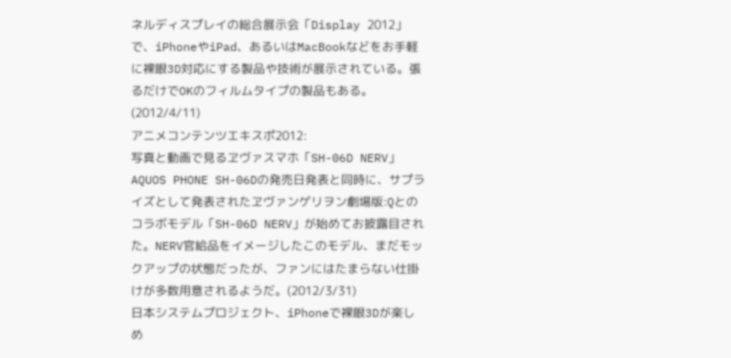ネルディスプレイの総合展示会「Display 2012」で、iPhoneやiPad、あるいはMacBookなどをお手軽に裸眼3D対応にする製品や技術が展示されている。張るだけでOKのフィルムタイプの製品もある。(2012/4/11)
アニメコンテンツエキスポ2012:
写真と動画で見るヱヴァスマホ「SH-06D NERV」
AQUOS PHONE SH-06Dの発売日発表と同時に、サプライズとして発表されたヱヴァンゲリヲン劇場版:Qとのコラボモデル「SH-06D NERV」が始めてお披露目された。NERV官給品をイメージしたこのモデル、まだモックアップの状態だったが、ファンにはたまらない仕掛けが多数用意されるようだ。(2012/3/31)
日本システムプロジェクト、iPhoneで裸眼3Dが楽しめ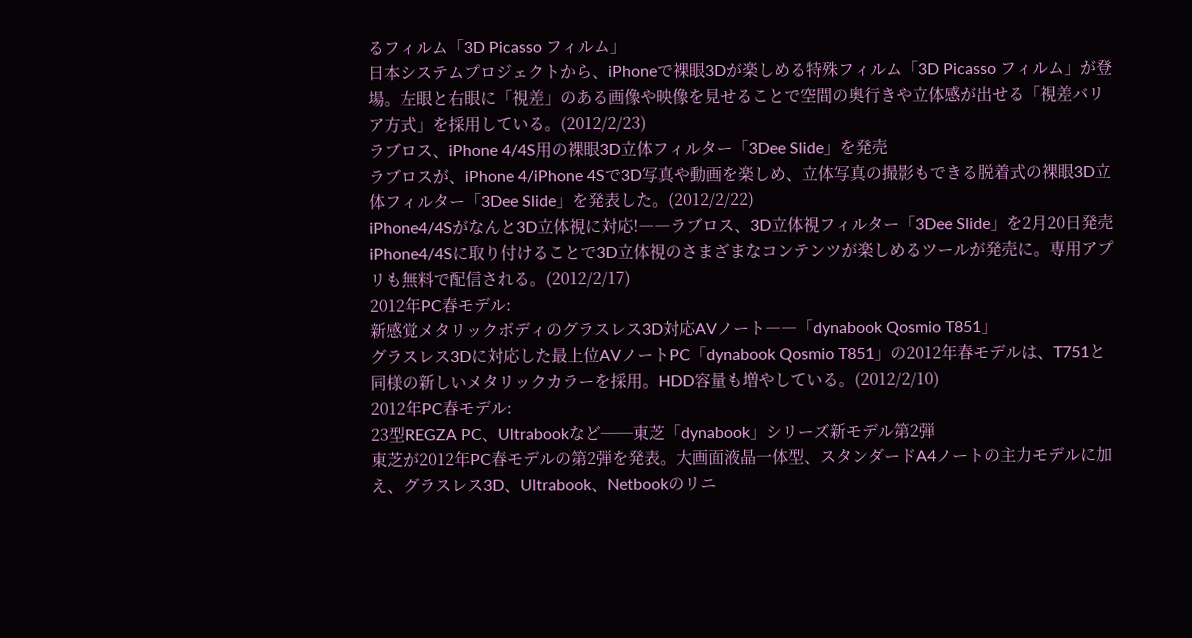るフィルム「3D Picasso フィルム」
日本システムプロジェクトから、iPhoneで裸眼3Dが楽しめる特殊フィルム「3D Picasso フィルム」が登場。左眼と右眼に「視差」のある画像や映像を見せることで空間の奥行きや立体感が出せる「視差バリア方式」を採用している。(2012/2/23)
ラブロス、iPhone 4/4S用の裸眼3D立体フィルター「3Dee Slide」を発売
ラブロスが、iPhone 4/iPhone 4Sで3D写真や動画を楽しめ、立体写真の撮影もできる脱着式の裸眼3D立体フィルター「3Dee Slide」を発表した。(2012/2/22)
iPhone4/4Sがなんと3D立体視に対応!――ラブロス、3D立体視フィルター「3Dee Slide」を2月20日発売
iPhone4/4Sに取り付けることで3D立体視のさまざまなコンテンツが楽しめるツールが発売に。専用アプリも無料で配信される。(2012/2/17)
2012年PC春モデル:
新感覚メタリックボディのグラスレス3D対応AVノート――「dynabook Qosmio T851」
グラスレス3Dに対応した最上位AVノートPC「dynabook Qosmio T851」の2012年春モデルは、T751と同様の新しいメタリックカラーを採用。HDD容量も増やしている。(2012/2/10)
2012年PC春モデル:
23型REGZA PC、Ultrabookなど──東芝「dynabook」シリーズ新モデル第2弾
東芝が2012年PC春モデルの第2弾を発表。大画面液晶一体型、スタンダードA4ノートの主力モデルに加え、グラスレス3D、Ultrabook、Netbookのリニ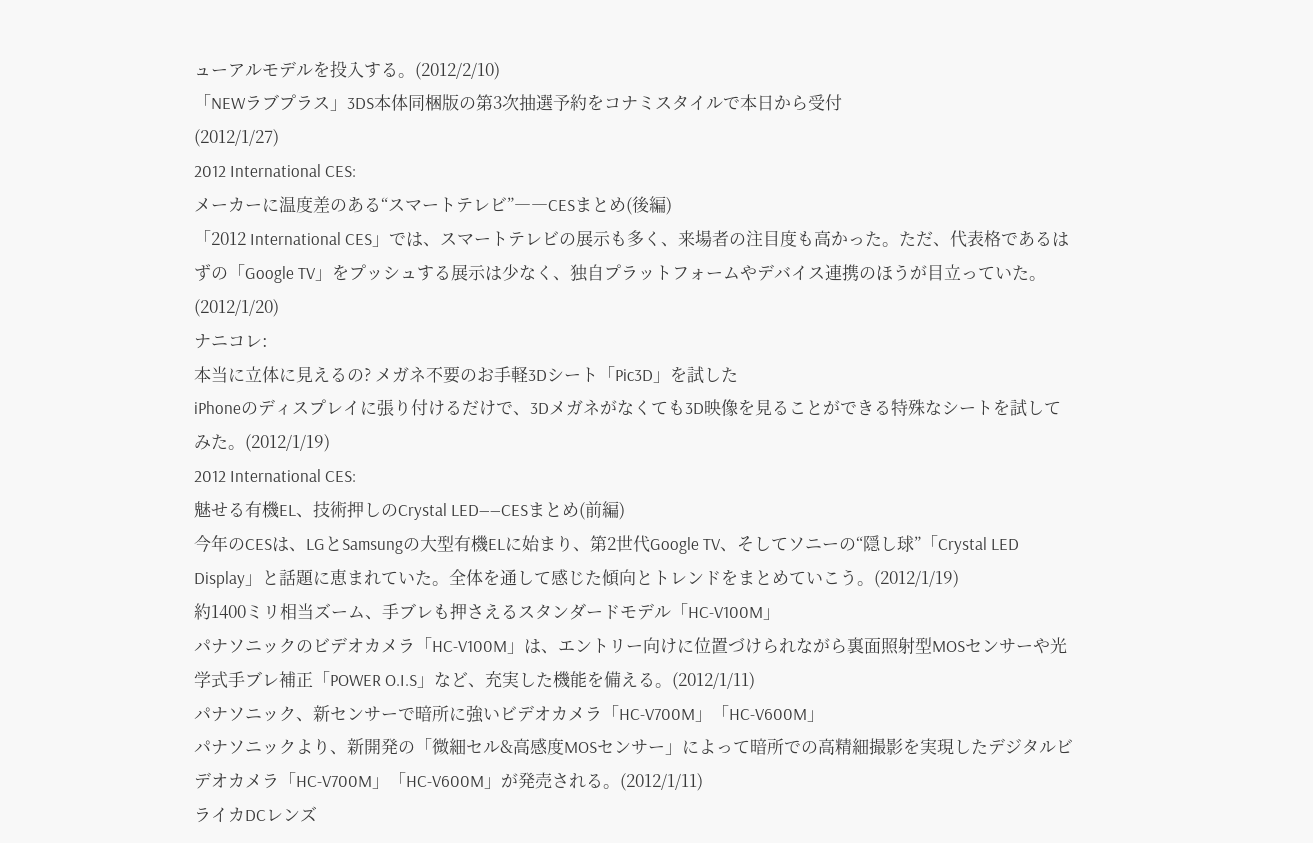ューアルモデルを投入する。(2012/2/10)
「NEWラブプラス」3DS本体同梱版の第3次抽選予約をコナミスタイルで本日から受付
(2012/1/27)
2012 International CES:
メーカーに温度差のある“スマートテレビ”――CESまとめ(後編)
「2012 International CES」では、スマートテレビの展示も多く、来場者の注目度も高かった。ただ、代表格であるはずの「Google TV」をプッシュする展示は少なく、独自プラットフォームやデバイス連携のほうが目立っていた。(2012/1/20)
ナニコレ:
本当に立体に見えるの? メガネ不要のお手軽3Dシート「Pic3D」を試した
iPhoneのディスプレイに張り付けるだけで、3Dメガネがなくても3D映像を見ることができる特殊なシートを試してみた。(2012/1/19)
2012 International CES:
魅せる有機EL、技術押しのCrystal LED――CESまとめ(前編)
今年のCESは、LGとSamsungの大型有機ELに始まり、第2世代Google TV、そしてソニーの“隠し球”「Crystal LED Display」と話題に恵まれていた。全体を通して感じた傾向とトレンドをまとめていこう。(2012/1/19)
約1400ミリ相当ズーム、手ブレも押さえるスタンダードモデル「HC-V100M」
パナソニックのビデオカメラ「HC-V100M」は、エントリー向けに位置づけられながら裏面照射型MOSセンサーや光学式手ブレ補正「POWER O.I.S」など、充実した機能を備える。(2012/1/11)
パナソニック、新センサーで暗所に強いビデオカメラ「HC-V700M」「HC-V600M」
パナソニックより、新開発の「微細セル&高感度MOSセンサー」によって暗所での高精細撮影を実現したデジタルビデオカメラ「HC-V700M」「HC-V600M」が発売される。(2012/1/11)
ライカDCレンズ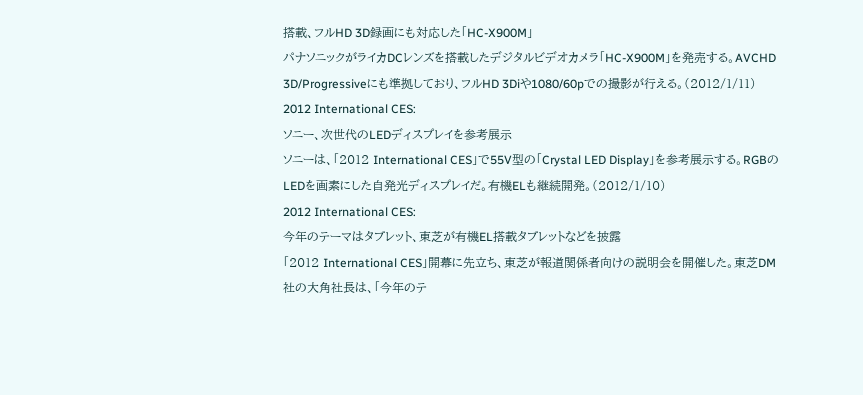搭載、フルHD 3D録画にも対応した「HC-X900M」
パナソニックがライカDCレンズを搭載したデジタルビデオカメラ「HC-X900M」を発売する。AVCHD 3D/Progressiveにも準拠しており、フルHD 3Diや1080/60pでの撮影が行える。(2012/1/11)
2012 International CES:
ソニー、次世代のLEDディスプレイを参考展示
ソニーは、「2012 International CES」で55V型の「Crystal LED Display」を参考展示する。RGBのLEDを画素にした自発光ディスプレイだ。有機ELも継続開発。(2012/1/10)
2012 International CES:
今年のテーマはタブレット、東芝が有機EL搭載タブレットなどを披露
「2012 International CES」開幕に先立ち、東芝が報道関係者向けの説明会を開催した。東芝DM社の大角社長は、「今年のテ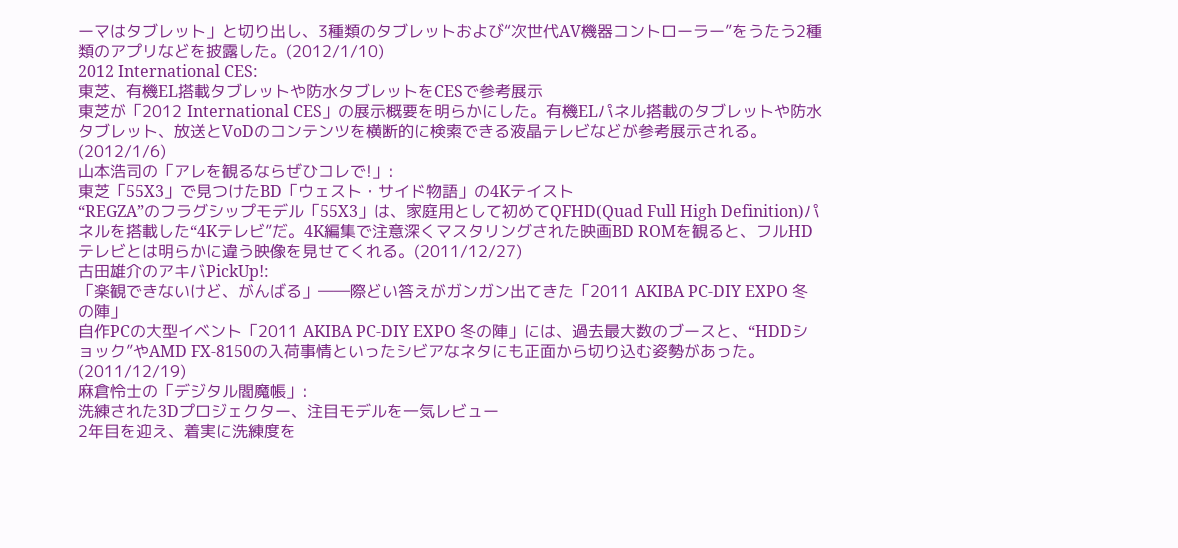ーマはタブレット」と切り出し、3種類のタブレットおよび“次世代AV機器コントローラー”をうたう2種類のアプリなどを披露した。(2012/1/10)
2012 International CES:
東芝、有機EL搭載タブレットや防水タブレットをCESで参考展示
東芝が「2012 International CES」の展示概要を明らかにした。有機ELパネル搭載のタブレットや防水タブレット、放送とVoDのコンテンツを横断的に検索できる液晶テレビなどが参考展示される。(2012/1/6)
山本浩司の「アレを観るならぜひコレで!」:
東芝「55X3」で見つけたBD「ウェスト・サイド物語」の4Kテイスト
“REGZA”のフラグシップモデル「55X3」は、家庭用として初めてQFHD(Quad Full High Definition)パネルを搭載した“4Kテレビ”だ。4K編集で注意深くマスタリングされた映画BD ROMを観ると、フルHDテレビとは明らかに違う映像を見せてくれる。(2011/12/27)
古田雄介のアキバPickUp!:
「楽観できないけど、がんばる」――際どい答えがガンガン出てきた「2011 AKIBA PC-DIY EXPO 冬の陣」
自作PCの大型イベント「2011 AKIBA PC-DIY EXPO 冬の陣」には、過去最大数のブースと、“HDDショック”やAMD FX-8150の入荷事情といったシビアなネタにも正面から切り込む姿勢があった。(2011/12/19)
麻倉怜士の「デジタル閻魔帳」:
洗練された3Dプロジェクター、注目モデルを一気レビュー
2年目を迎え、着実に洗練度を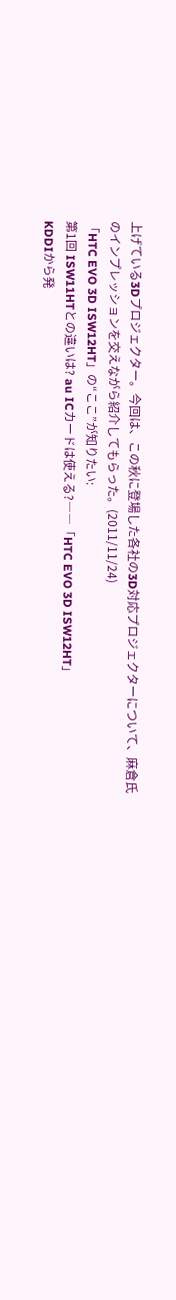上げている3Dプロジェクター。今回は、この秋に登場した各社の3D対応プロジェクターについて、麻倉氏のインプレッションを交えながら紹介してもらった。(2011/11/24)
「HTC EVO 3D ISW12HT」の“ここ”が知りたい:
第1回 ISW11HTとの違いは? au ICカードは使える?――「HTC EVO 3D ISW12HT」
KDDIから発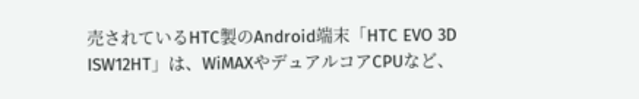売されているHTC製のAndroid端末「HTC EVO 3D ISW12HT」は、WiMAXやデュアルコアCPUなど、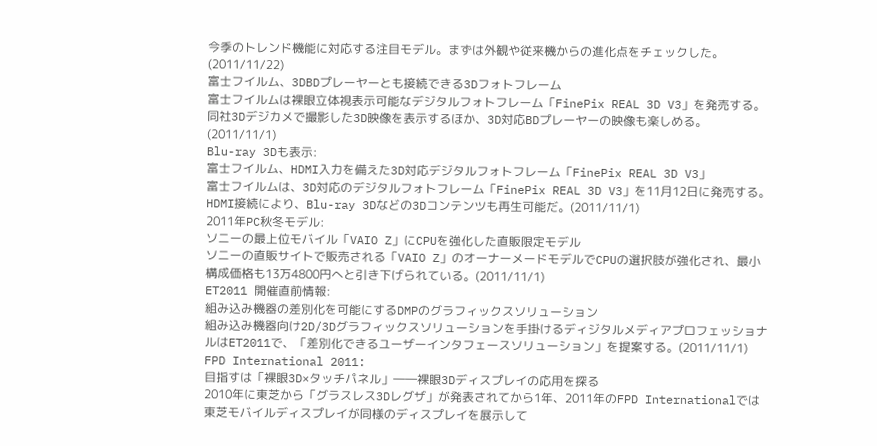今季のトレンド機能に対応する注目モデル。まずは外観や従来機からの進化点をチェックした。(2011/11/22)
富士フイルム、3DBDプレーヤーとも接続できる3Dフォトフレーム
富士フイルムは裸眼立体視表示可能なデジタルフォトフレーム「FinePix REAL 3D V3」を発売する。同社3Dデジカメで撮影した3D映像を表示するほか、3D対応BDプレーヤーの映像も楽しめる。(2011/11/1)
Blu-ray 3Dも表示:
富士フイルム、HDMI入力を備えた3D対応デジタルフォトフレーム「FinePix REAL 3D V3」
富士フイルムは、3D対応のデジタルフォトフレーム「FinePix REAL 3D V3」を11月12日に発売する。HDMI接続により、Blu-ray 3Dなどの3Dコンテンツも再生可能だ。(2011/11/1)
2011年PC秋冬モデル:
ソニーの最上位モバイル「VAIO Z」にCPUを強化した直販限定モデル
ソニーの直販サイトで販売される「VAIO Z」のオーナーメードモデルでCPUの選択肢が強化され、最小構成価格も13万4800円へと引き下げられている。(2011/11/1)
ET2011 開催直前情報:
組み込み機器の差別化を可能にするDMPのグラフィックスソリューション
組み込み機器向け2D/3Dグラフィックスソリューションを手掛けるディジタルメディアプロフェッショナルはET2011で、「差別化できるユーザーインタフェースソリューション」を提案する。(2011/11/1)
FPD International 2011:
目指すは「裸眼3D×タッチパネル」――裸眼3Dディスプレイの応用を探る
2010年に東芝から「グラスレス3Dレグザ」が発表されてから1年、2011年のFPD Internationalでは東芝モバイルディスプレイが同様のディスプレイを展示して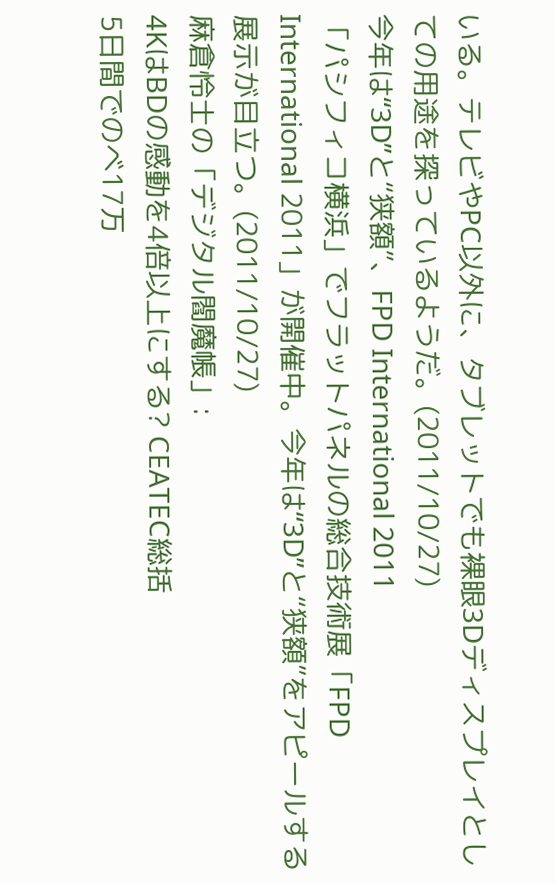いる。テレビやPC以外に、タブレットでも裸眼3Dディスプレイとしての用途を探っているようだ。(2011/10/27)
今年は“3D”と“狭額”、FPD International 2011
「パシフィコ横浜」でフラットパネルの総合技術展「FPD International 2011」が開催中。今年は“3D”と“狭額”をアピールする展示が目立つ。(2011/10/27)
麻倉怜士の「デジタル閻魔帳」:
4KはBDの感動を4倍以上にする? CEATEC総括
5日間でのべ17万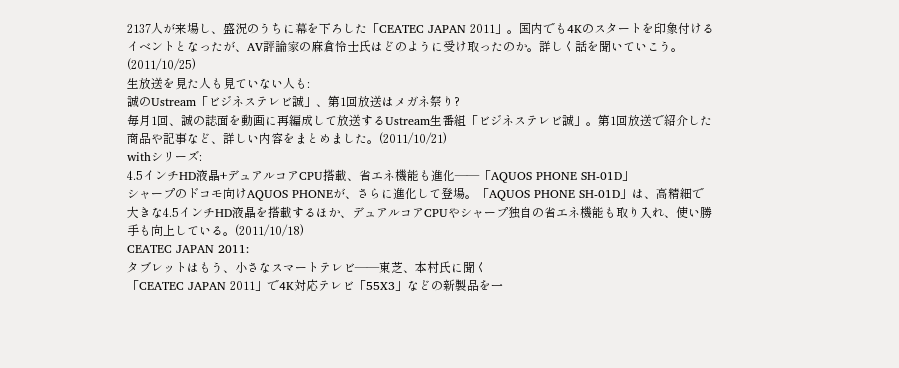2137人が来場し、盛況のうちに幕を下ろした「CEATEC JAPAN 2011」。国内でも4Kのスタートを印象付けるイベントとなったが、AV評論家の麻倉怜士氏はどのように受け取ったのか。詳しく話を聞いていこう。(2011/10/25)
生放送を見た人も見ていない人も:
誠のUstream「ビジネステレビ誠」、第1回放送はメガネ祭り?
毎月1回、誠の誌面を動画に再編成して放送するUstream生番組「ビジネステレビ誠」。第1回放送で紹介した商品や記事など、詳しい内容をまとめました。(2011/10/21)
withシリーズ:
4.5インチHD液晶+デュアルコアCPU搭載、省エネ機能も進化――「AQUOS PHONE SH-01D」
シャープのドコモ向けAQUOS PHONEが、さらに進化して登場。「AQUOS PHONE SH-01D」は、高精細で大きな4.5インチHD液晶を搭載するほか、デュアルコアCPUやシャープ独自の省エネ機能も取り入れ、使い勝手も向上している。(2011/10/18)
CEATEC JAPAN 2011:
タブレットはもう、小さなスマートテレビ――東芝、本村氏に聞く
「CEATEC JAPAN 2011」で4K対応テレビ「55X3」などの新製品を一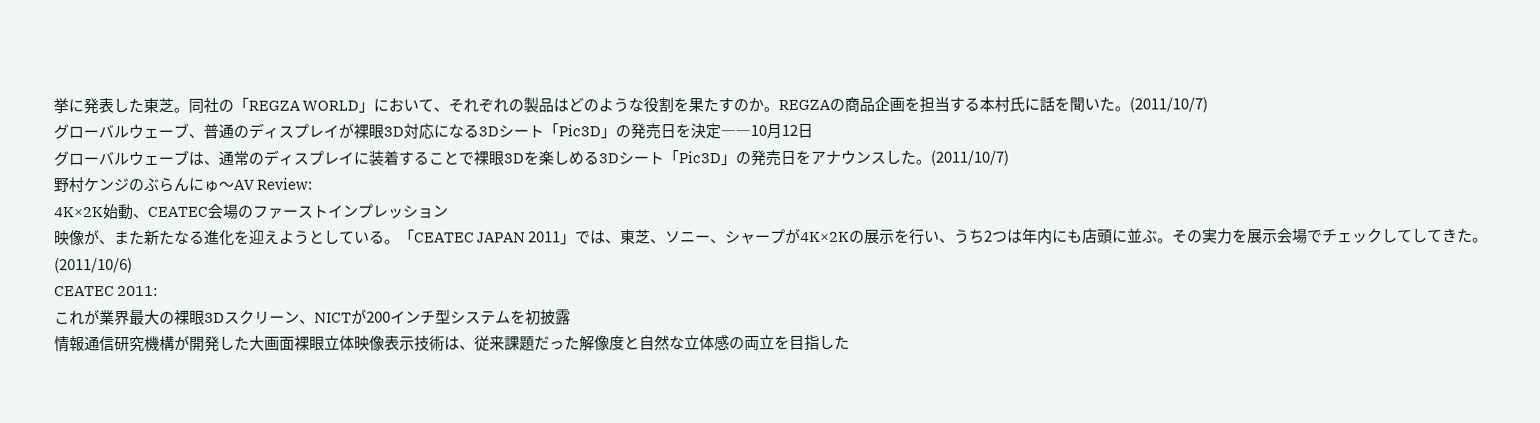挙に発表した東芝。同社の「REGZA WORLD」において、それぞれの製品はどのような役割を果たすのか。REGZAの商品企画を担当する本村氏に話を聞いた。(2011/10/7)
グローバルウェーブ、普通のディスプレイが裸眼3D対応になる3Dシート「Pic3D」の発売日を決定――10月12日
グローバルウェーブは、通常のディスプレイに装着することで裸眼3Dを楽しめる3Dシート「Pic3D」の発売日をアナウンスした。(2011/10/7)
野村ケンジのぶらんにゅ〜AV Review:
4K×2K始動、CEATEC会場のファーストインプレッション
映像が、また新たなる進化を迎えようとしている。「CEATEC JAPAN 2011」では、東芝、ソニー、シャープが4K×2Kの展示を行い、うち2つは年内にも店頭に並ぶ。その実力を展示会場でチェックしてしてきた。(2011/10/6)
CEATEC 2011:
これが業界最大の裸眼3Dスクリーン、NICTが200インチ型システムを初披露
情報通信研究機構が開発した大画面裸眼立体映像表示技術は、従来課題だった解像度と自然な立体感の両立を目指した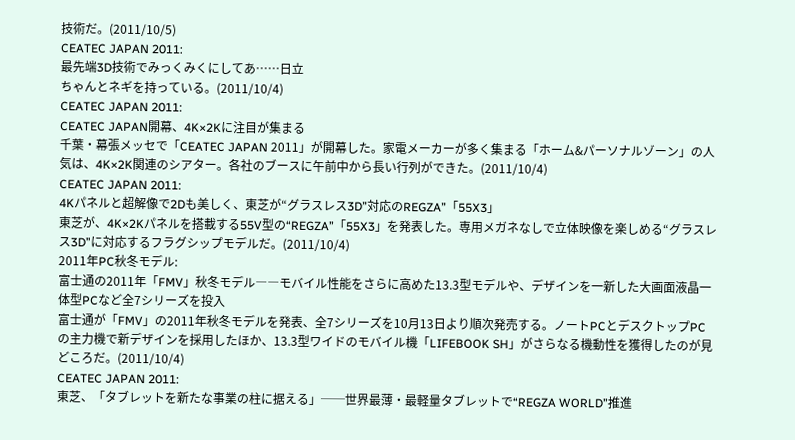技術だ。(2011/10/5)
CEATEC JAPAN 2011:
最先端3D技術でみっくみくにしてあ……日立
ちゃんとネギを持っている。(2011/10/4)
CEATEC JAPAN 2011:
CEATEC JAPAN開幕、4K×2Kに注目が集まる
千葉・幕張メッセで「CEATEC JAPAN 2011」が開幕した。家電メーカーが多く集まる「ホーム&パーソナルゾーン」の人気は、4K×2K関連のシアター。各社のブースに午前中から長い行列ができた。(2011/10/4)
CEATEC JAPAN 2011:
4Kパネルと超解像で2Dも美しく、東芝が“グラスレス3D”対応のREGZA”「55X3」
東芝が、4K×2Kパネルを搭載する55V型の“REGZA”「55X3」を発表した。専用メガネなしで立体映像を楽しめる“グラスレス3D”に対応するフラグシップモデルだ。(2011/10/4)
2011年PC秋冬モデル:
富士通の2011年「FMV」秋冬モデル――モバイル性能をさらに高めた13.3型モデルや、デザインを一新した大画面液晶一体型PCなど全7シリーズを投入
富士通が「FMV」の2011年秋冬モデルを発表、全7シリーズを10月13日より順次発売する。ノートPCとデスクトップPCの主力機で新デザインを採用したほか、13.3型ワイドのモバイル機「LIFEBOOK SH」がさらなる機動性を獲得したのが見どころだ。(2011/10/4)
CEATEC JAPAN 2011:
東芝、「タブレットを新たな事業の柱に据える」──世界最薄・最軽量タブレットで“REGZA WORLD”推進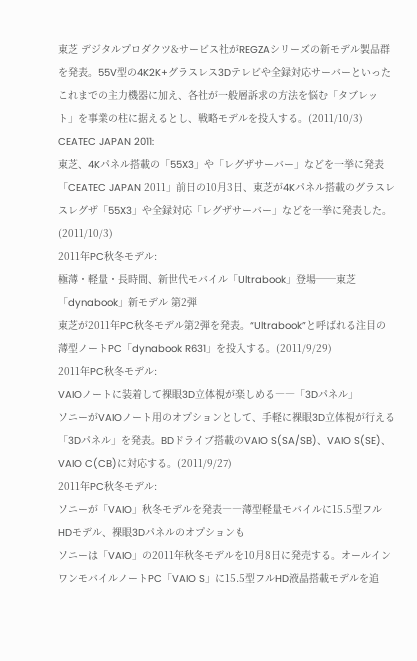東芝 デジタルプロダクツ&サービス社がREGZAシリーズの新モデル製品群を発表。55V型の4K2K+グラスレス3Dテレビや全録対応サーバーといったこれまでの主力機器に加え、各社が一般層訴求の方法を悩む「タブレット」を事業の柱に据えるとし、戦略モデルを投入する。(2011/10/3)
CEATEC JAPAN 2011:
東芝、4Kパネル搭載の「55X3」や「レグザサーバー」などを一挙に発表
「CEATEC JAPAN 2011」前日の10月3日、東芝が4Kパネル搭載のグラスレスレグザ「55X3」や全録対応「レグザサーバー」などを一挙に発表した。(2011/10/3)
2011年PC秋冬モデル:
極薄・軽量・長時間、新世代モバイル「Ultrabook」登場──東芝「dynabook」新モデル 第2弾
東芝が2011年PC秋冬モデル第2弾を発表。“Ultrabook”と呼ばれる注目の薄型ノートPC「dynabook R631」を投入する。(2011/9/29)
2011年PC秋冬モデル:
VAIOノートに装着して裸眼3D立体視が楽しめる――「3Dパネル」
ソニーがVAIOノート用のオプションとして、手軽に裸眼3D立体視が行える「3Dパネル」を発表。BDドライブ搭載のVAIO S(SA/SB)、VAIO S(SE)、VAIO C(CB)に対応する。(2011/9/27)
2011年PC秋冬モデル:
ソニーが「VAIO」秋冬モデルを発表――薄型軽量モバイルに15.5型フルHDモデル、裸眼3Dパネルのオプションも
ソニーは「VAIO」の2011年秋冬モデルを10月8日に発売する。オールインワンモバイルノートPC「VAIO S」に15.5型フルHD液晶搭載モデルを追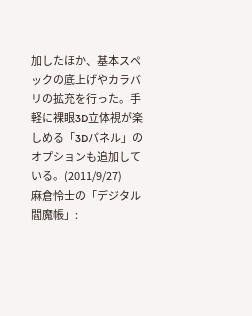加したほか、基本スペックの底上げやカラバリの拡充を行った。手軽に裸眼3D立体視が楽しめる「3Dパネル」のオプションも追加している。(2011/9/27)
麻倉怜士の「デジタル閻魔帳」: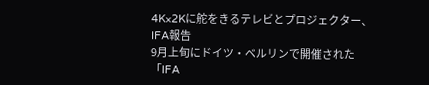4K×2Kに舵をきるテレビとプロジェクター、IFA報告
9月上旬にドイツ・ベルリンで開催された「IFA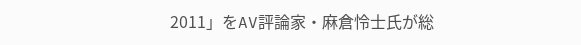2011」をAV評論家・麻倉怜士氏が総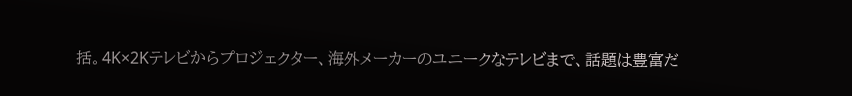括。4K×2Kテレビからプロジェクター、海外メーカーのユニークなテレビまで、話題は豊富だ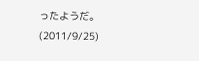ったようだ。(2011/9/25)